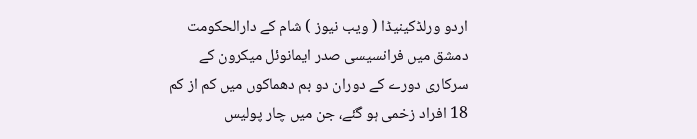اردو ورلڈکینیڈا ( ویب نیوز ) شام کے دارالحکومت دمشق میں فرانسیسی صدر ایمانوئل میکرون کے سرکاری دورے کے دوران دو بم دھماکوں میں کم از کم 18 افراد زخمی ہو گئے، جن میں چار پولیس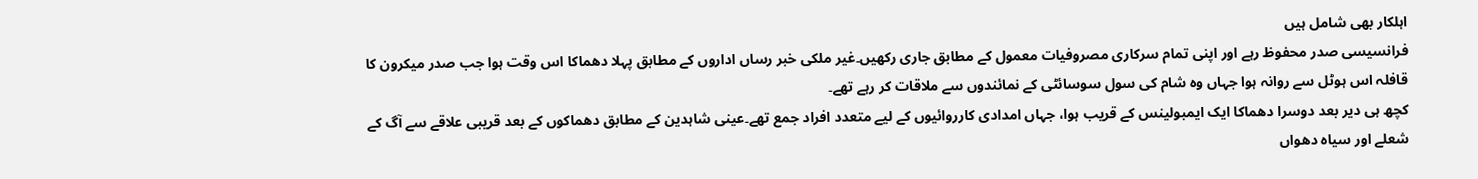اہلکار بھی شامل ہیں
فرانسیسی صدر محفوظ رہے اور اپنی تمام سرکاری مصروفیات معمول کے مطابق جاری رکھیں۔غیر ملکی خبر رساں اداروں کے مطابق پہلا دھماکا اس وقت ہوا جب صدر میکرون کا قافلہ اس ہوٹل سے روانہ ہوا جہاں وہ شام کی سول سوسائٹی کے نمائندوں سے ملاقات کر رہے تھے۔
کچھ ہی دیر بعد دوسرا دھماکا ایک ایمبولینس کے قریب ہوا، جہاں امدادی کارروائیوں کے لیے متعدد افراد جمع تھے۔عینی شاہدین کے مطابق دھماکوں کے بعد قریبی علاقے سے آگ کے شعلے اور سیاہ دھواں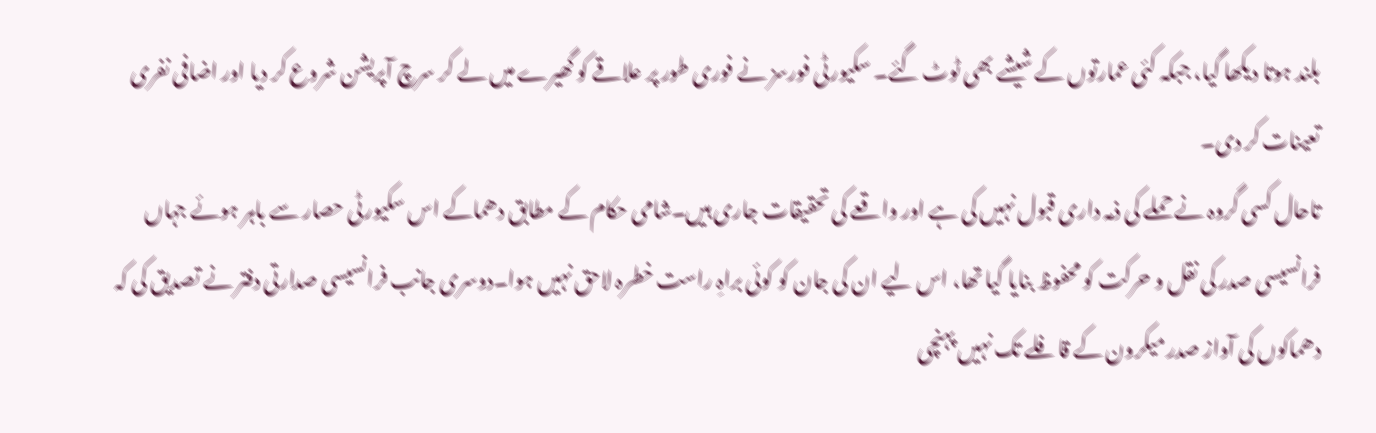بلند ہوتا دیکھا گیا، جبکہ کئی عمارتوں کے شیشے بھی ٹوٹ گئے۔ سکیورٹی فورسز نے فوری طور پر علاقے کو گھیرے میں لے کر سرچ آپریشن شروع کر دیا اور اضافی نفری تعینات کر دی۔
تاحال کسی گروہ نے حملے کی ذمہ داری قبول نہیں کی ہے اور واقعے کی تحقیقات جاری ہیں۔شامی حکام کے مطابق دھماکے اس سکیورٹی حصار سے باہر ہوئے جہاں فرانسیسی صدر کی نقل و حرکت کو محفوظ بنایا گیا تھا، اس لیے ان کی جان کو کوئی براہِ راست خطرہ لاحق نہیں ہوا۔دوسری جانب فرانسیسی صدارتی دفتر نے تصدیق کی کہ دھماکوں کی آواز صدر میکرون کے قافلے تک نہیں پہنچی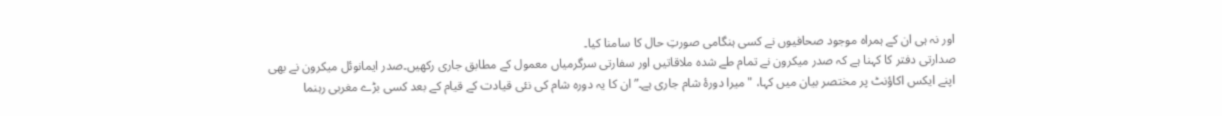اور نہ ہی ان کے ہمراہ موجود صحافیوں نے کسی ہنگامی صورتِ حال کا سامنا کیا۔
صدارتی دفتر کا کہنا ہے کہ صدر میکرون نے تمام طے شدہ ملاقاتیں اور سفارتی سرگرمیاں معمول کے مطابق جاری رکھیں۔صدر ایمانوئل میکرون نے بھی اپنے ایکس اکاؤنٹ پر مختصر بیان میں کہا، "میرا دورۂ شام جاری ہے۔” ان کا یہ دورہ شام کی نئی قیادت کے قیام کے بعد کسی بڑے مغربی رہنما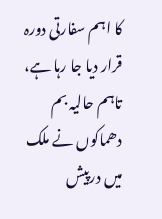کا اہم سفارتی دورہ قرار دیا جا رہا ہے، تاہم حالیہ بم دھماکوں نے ملک میں درپیش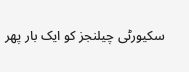سکیورٹی چیلنجز کو ایک بار پھر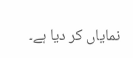نمایاں کر دیا ہے۔